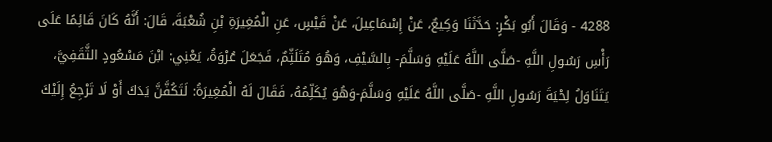4288 - وَقَالَ أَبُو بَكْرٍ: حَدَّثَنَا وَكِيعٌ، عَنْ إِسْمَاعِيلَ، عَنْ قَيْسٍ، عَنِ الْمُغِيرَةِ بْنِ شُعْبَةَ، قَالَ: أَنَّهُ كَانَ قَائِمًا عَلَى رَأْسِ رَسُولِ اللَّهِ -صَلَّى اللَّهُ عَلَيْهِ وَسَلَّمَ- بِالسَّيْفِ، وَهُوَ مُتَلَثِّمٌ، فَجَعَلَ عُرْوَةُ، يَعْنِي: ابْنَ مَسْعُودٍ الثَّقَفِيَّ، يَتَنَاوَلُ لِحْيَةَ رَسُولِ اللَّهِ -صَلَّى اللَّهُ عَلَيْهِ وَسَلَّمَ-وَهُوَ يُكَلِّمُهُ، فَقَالَ لَهُ الْمُغِيرَةُ: لَتَكُفَّنَّ يَدَكَ أَوْ لَا تَرْجِعُ إِلَيْكَ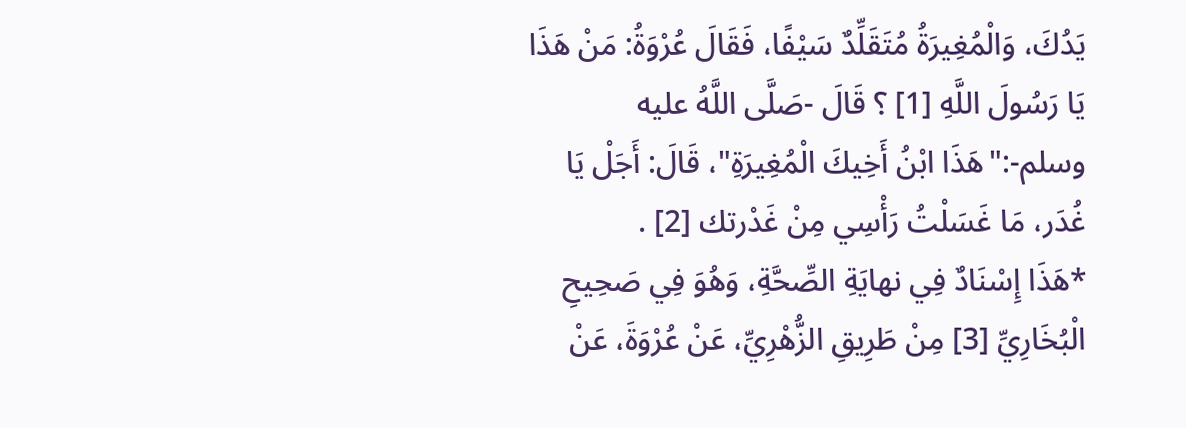يَدُكَ، وَالْمُغِيرَةُ مُتَقَلِّدٌ سَيْفًا، فَقَالَ عُرْوَةُ: مَنْ هَذَا يَا رَسُولَ اللَّهِ [1] ؟ قَالَ -صَلَّى اللَّهُ عليه وسلم-:"هَذَا ابْنُ أَخِيكَ الْمُغِيرَةِ"، قَالَ: أَجَلْ يَا غُدَر، مَا غَسَلْتُ رَأْسِي مِنْ غَدْرتك [2] .
*هَذَا إِسْنَادٌ فِي نهايَةِ الصِّحَّةِ، وَهُوَ فِي صَحِيحِ الْبُخَارِيِّ [3] مِنْ طَرِيقِ الزُّهْرِيِّ، عَنْ عُرْوَةَ، عَنْ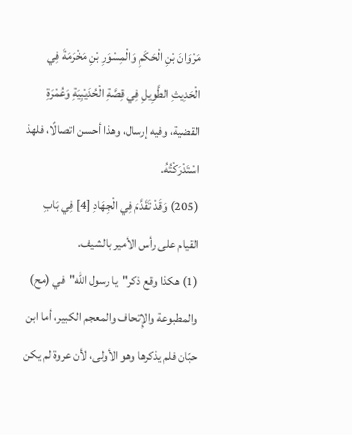مَرْوَانَ بْنِ الْحَكَمِ وَالْمِسْوَرِ بْنِ مَخْرَمَةَ فِي الْحَدِيثِ الطَّوِيلِ فِي قِصَّةِ الْحُدَيْبِيَةِ وَعُمْرَةِ القضية، وفيه إرسال، وهذا أحسن اتصالًا، فلهذ اسْتَدْرَكْتُهُ.
(205) وَقَدْ تَقَدَّمَ فِي الْجِهَادِ [4] فِي بَابِ القيام على رأس الأمير بالشيف.
(1) هكذا وقع ذكر"يا رسول الله"في (مح) والمطبوعة والإِتحاف والمعجم الكبير، أما ابن حبّان فلم يذكرها وهو الأولى، لأن عروة لم يكن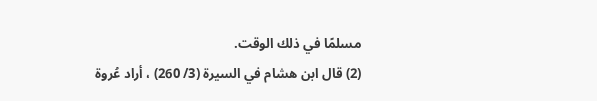مسلمًا في ذلك الوقت.
(2) قال ابن هشام في السيرة (3/ 260) ، أراد عُروة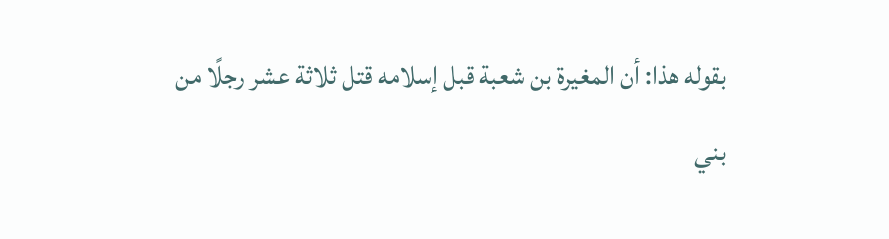بقوله هذا: أن المغيرة بن شعبة قبل إسلامه قتل ثلاثة عشر رجلًا من بني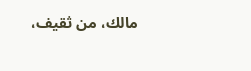مالك، من ثقيف،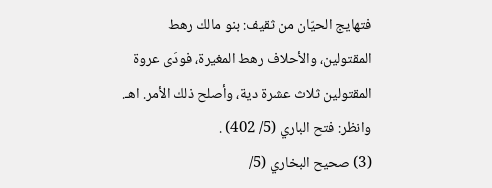فتهايج الحيّان من ثقيف: بنو مالك رهط المقتولين، والأحلاف رهط المغيرة، فودَى عروة المقتولين ثلاث عشرة دية، وأصلح ذلك الأمر. اهـ.
وانظر: فتح الباري (5/ 402) .
(3) صحيح البخاري (5/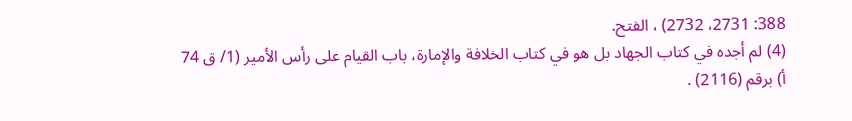388: 2731، 2732) ، الفتح.
(4) لم أجده في كتاب الجهاد بل هو في كتاب الخلافة والإمارة، باب القيام على رأس الأمير (1/ ق 74 أ) برقم (2116) .